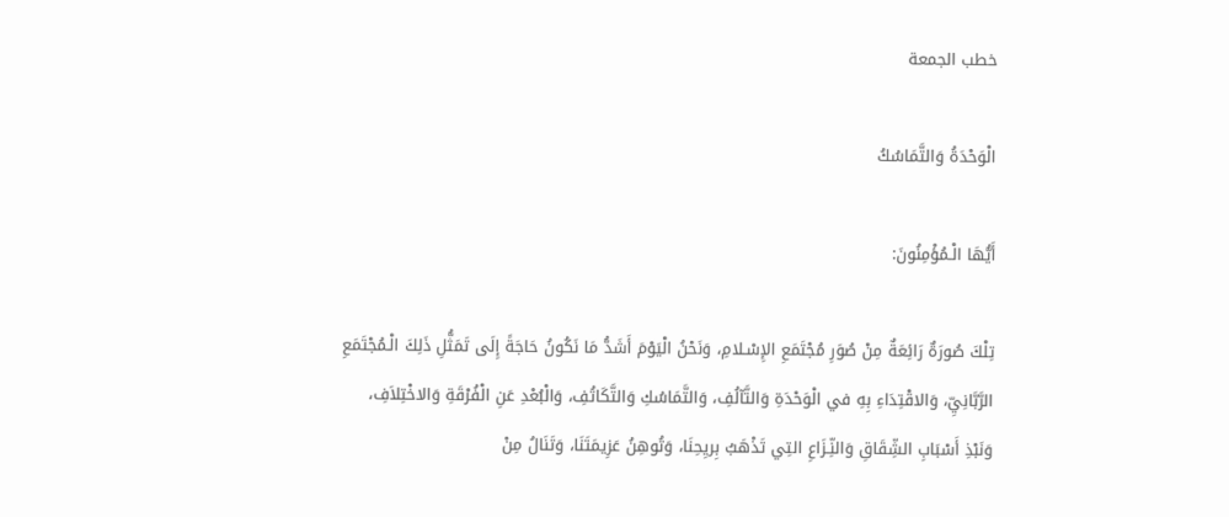خطب الجمعة

الْوَحْدَةُ وَالتَّمَاسُكُ

أَيُّهَا الْـمُؤْمِنُونَ:

تِلْكَ صُورَةٌ رَائِعَةٌ مِنْ صُوَرِ مُجْتَمَعِ الإِسْـلامِ، وَنَحْنُ الْيَوْمَ أَشَدُّ مَا نَكُونُ حَاجَةً إِلَى تَمَثُّلِ ذَلِكَ الْـمُجْتَمَعِ الرَّبَّانِيِّ، وَالاقْتِدَاءِ بِهِ في الْوَحْدَةِ وَالتَّآلُفِ، وَالتَّمَاسُكِ وَالتَّكَاتُفِ، وَالْبُعْدِ عَنِ الْفُرْقَةِ وَالاخْتِلاَفِ، وَنَبْذِ أَسْبَابِ الشِّقَاقِ وَالنِّـزَاعِ التِي تَذْهَبُ بِريِحِنَا، وَتُوهِنُ عَزِيمَتَنَا، وَتَنَالُ مِنْ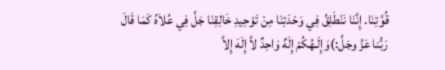قُوَّتِنَا. إِنَّنَا نَنْطَلِقُ فِي وَحْدَتِنَا مِنْ تَوْحِيدِ خَالِقِنَا جَلَّ فِي عُلاَهُ كَمَا قَالَ رَبُّنا عَزَّ وجَلَّ:)وَإِلَـهُكُمْ إِلَهٌ وَاحِدٌ لاَّ إِلَهَ إِلاَّ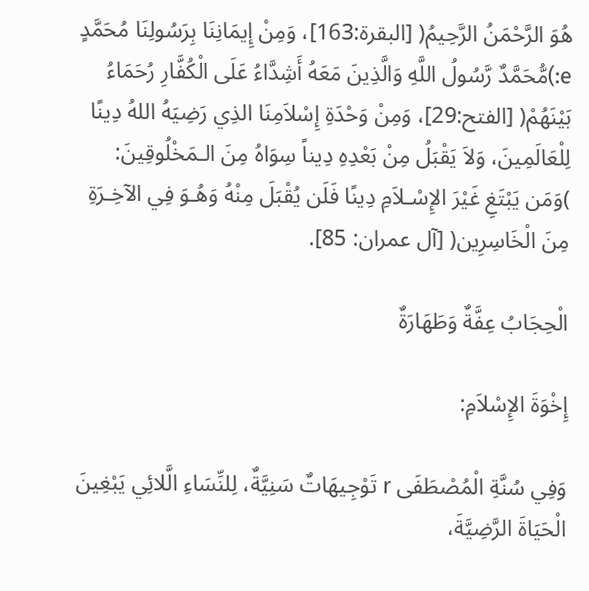هُوَ الرَّحْمَنُ الرَّحِيمُ( [البقرة:163]، وَمِنْ إِيمَانِنَا بِرَسُولِنَا مُحَمَّدٍ e:)مُّحَمَّدٌ رَّسُولُ اللَّهِ وَالَّذِينَ مَعَهُ أَشِدَّاءُ عَلَى الْكُفَّارِ رُحَمَاءُ بَيْنَهُمْ( [الفتح:29]، وَمِنْ وَحْدَةِ إِسْلاَمِنَا الذِي رَضِيَهُ اللهُ دِينًا لِلْعَالَمِينَ، وَلاَ يَقْبَلُ مِنْ بَعْدِهِ دِيناً سِوَاهُ مِنَ الـمَخْلُوقِينَ: )وَمَن يَبْتَغِ غَيْرَ الإِسْـلاَمِ دِينًا فَلَن يُقْبَلَ مِنْهُ وَهُـوَ فِي الآخِـرَةِ مِنَ الْخَاسِرِين( [آل عمران: 85].

الْحِجَابُ عِفَّةٌ وَطَهَارَةٌ

إِخْوَةَ الإِسْلاَمِ:

وَفِي سُنَّةِ الْمُصْطَفَى r تَوْجِيهَاتٌ سَنِيَّةٌ، لِلنِّسَاءِ الَّلائِي يَبْغِينَ الْحَيَاةَ الرَّضِيَّةَ،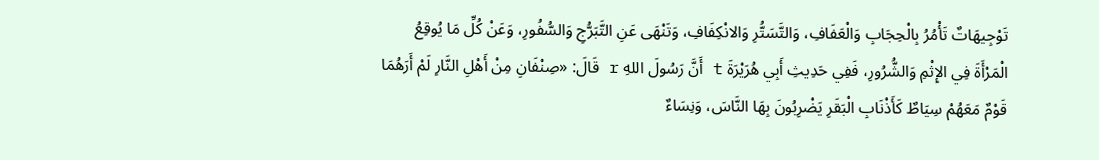تَوْجِيهَاتٌ تَأْمُرُ بِالْحِجَابِ وَالْعَفَافِ، وَالتَّسَتُّرِ وَالانْكِفَافِ، وَتَنْهَى عَنِ التَّبَرُّجِ وَالسُّفُورِ، وَعَنْ كُلِّ مَا يُوقِعُ الْمَرْأَةَ فِي الإِثْمِ وَالشُّرُورِ، فَفِي حَدِيثِ أَبِي هُرَيْرَةَ t أَنَّ رَسُولَ اللهِ r قَالَ: «صِنْفَانِ مِنْ أَهْلِ النَّارِ لَمْ أَرَهُمَا قَوْمٌ مَعَهُمْ سِيَاطٌ كَأَذْنَابِ الْبَقَرِ يَضْرِبُونَ بِهَا النَّاسَ، وَنِسَاءٌ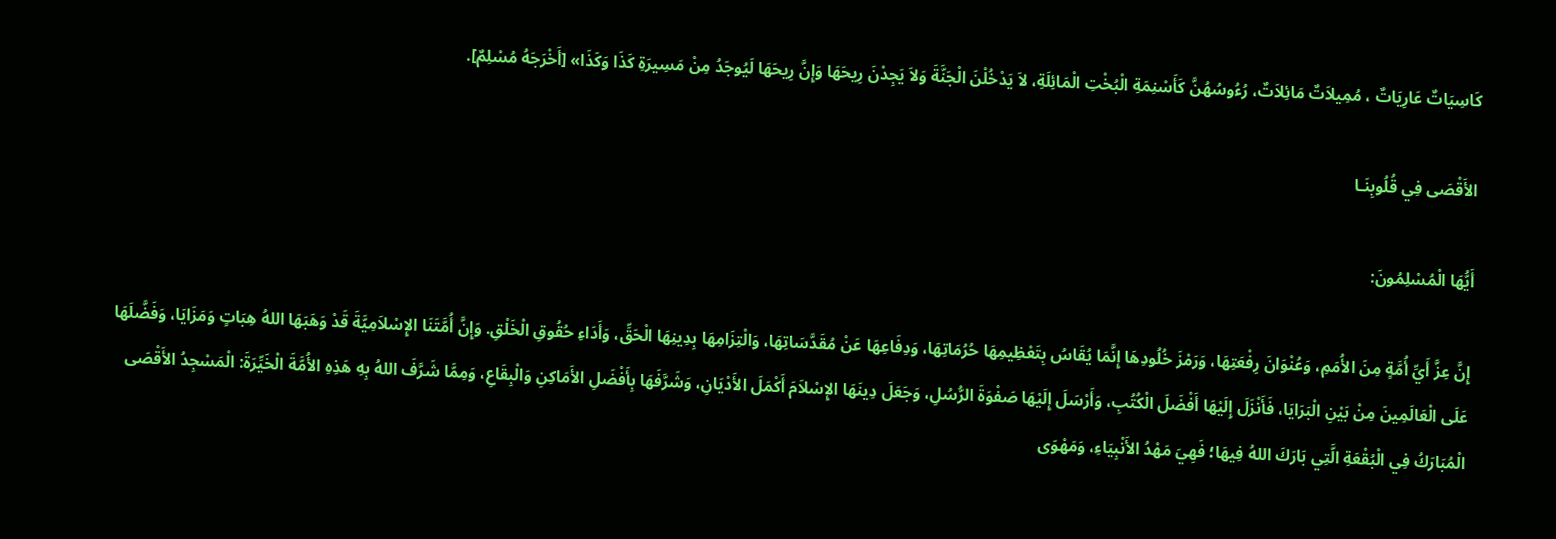كَاسِيَاتٌ عَارِيَاتٌ ، مُمِيلاَتٌ مَائِلاَتٌ، رُءُوسُهُنَّ كَأَسْنِمَةِ الْبُخْتِ الْمَائِلَةِ، لاَ يَدْخُلْنَ الْجَنَّةَ وَلاَ يَجِدْنَ رِيحَهَا وَإِنَّ رِيحَهَا لَيُوجَدُ مِنْ مَسِيرَةِ كَذَا وَكَذَا» [أَخْرَجَهُ مُسْلِمٌ].

الأَقْصَى فِي قُلُوبِنَـا

أَيُّهَا الْمُسْلِمُونَ:

إِنَّ عِزَّ أَيِّ أُمَّةٍ مِنَ الأُمَمِ، وَعُنْوَانَ رِفْعَتِهَا، وَرَمْزَ خُلُودِهَا إِنَّمَا يُقَاسُ بِتَعْظِيمِهَا حُرُمَاتِهَا، وَدِفَاعِهَا عَنْ مُقَدَّسَاتِهَا، وَالْتِزَامِهَا بِدِينِهَا الْحَقِّ، وَأَدَاءِ حُقُوقِ الْخَلْقِ. وَإِنَّ أُمَّتَنَا الإِسْلاَمِيَّةَ قَدْ وَهَبَهَا اللهُ هِبَاتٍ وَمَزَايَا، وَفَضَّلَهَا عَلَى الْعَالَمِينَ مِنْ بَيْنِ الْبَرَايَا، فَأَنْزَلَ إِلَيْهَا أَفْضَلَ الْكُتُبِ، وَأَرْسَلَ إِلَيْهَا صَفْوَةَ الرُّسُلِ، وَجَعَلَ دِينَهَا الإِسْلاَمَ أَكْمَلَ الأَدْيَانِ، وَشَرَّفَهَا بِأَفْضَلِ الأَمَاكِنِ وَالْبِقَاعِ، وَمِمَّا شَرَّفَ اللهُ بِهِ هَذِهِ الأُمَّةَ الْخَيِّرَةَ: الْمَسْجِدُ الأَقْصَى الْمُبَارَكُ فِي الْبُقْعَةِ الَّتِي بَارَكَ اللهُ فِيهَا؛ فَهِيَ مَهْدُ الأَنْبِيَاءِ، وَمَهْوَى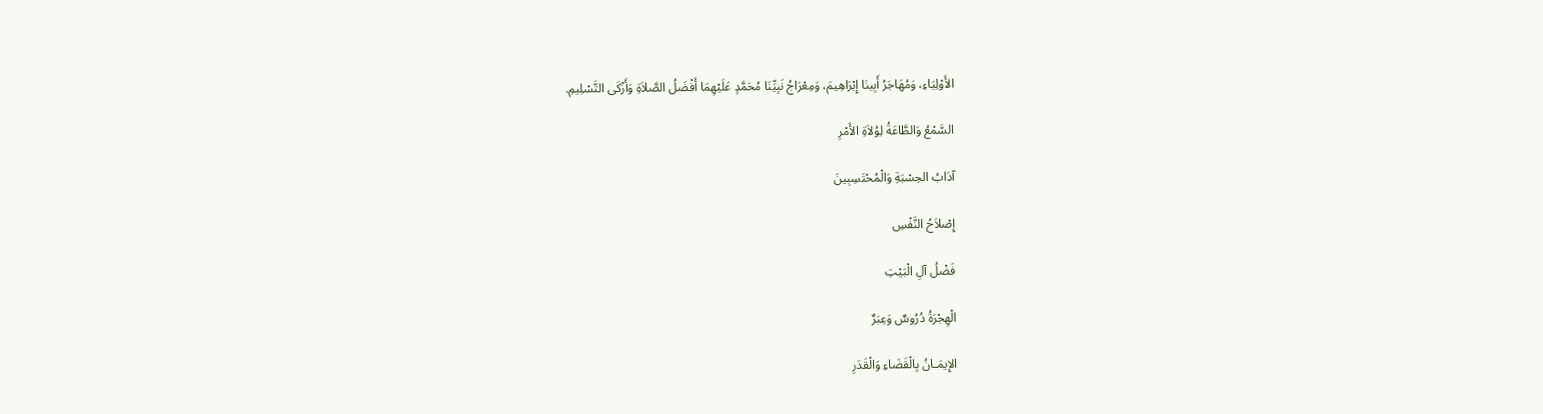الأَوْلِيَاءِ، وَمُهَاجَرُ أَبِينَا إِبْرَاهِيمَ، وَمِعْرَاجُ نَبِيِّنَا مُحَمَّدٍ عَلَيْهِمَا أَفْضَلُ الصَّلاَةِ وَأَزْكَى التَّسْلِيمِ.

السَّمْعُ وَالطَّاعَةُ لِوُلاَةِ الأَمْرِ

آدَابُ الحِسْبَةِ وَالْمُحْتَسِبِينَ

إِصْلاَحُ النَّفْسِ

فَضْلُ آلِ الْبَيْتِ

الْهِجْرَةُ دُرُوسٌ وَعِبَرٌ

الإِيمَـانُ بِالْقَضَاءِ وَالْقَدَرِ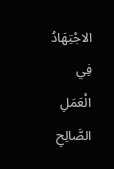الاجْتِهَادُ فِي الْعَمَلِ الصَّالِحِ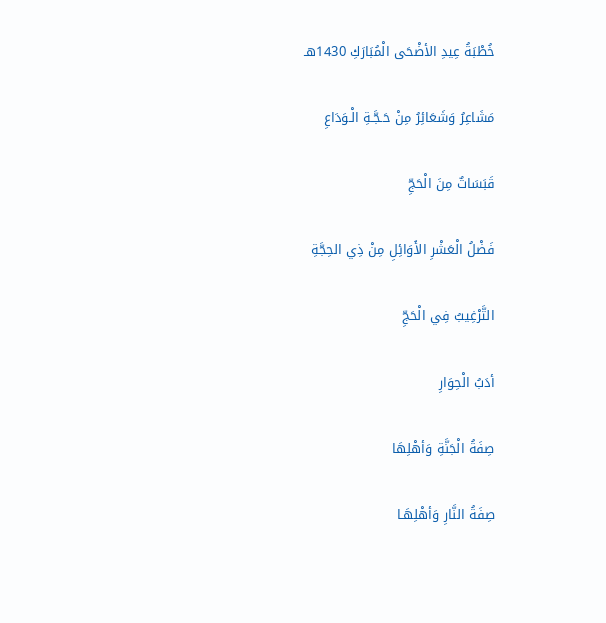خُطْبَةُ عِيدِ الأضْحَى الْمُبَارَكِ 1430هـ

مَشَاعِرُ وَشَعَائِرُ مِنْ حَـجَّـةِ الْـوَدَاعِ

قَبَسَاتٌ مِنَ الْحَجِّ

فَضْلُ الْعَشْرِ الأَوَائِلِ مِنْ ذِي الحِجَّةِ

التَّرْغِيبُ فِي الْحَجِّ

أدَبُ الْحِوَارِ

صِفَةُ الْجَنَّةِ وَأهْلِهَا

صِفَةُ النَّارِ وَأهْلِهَـا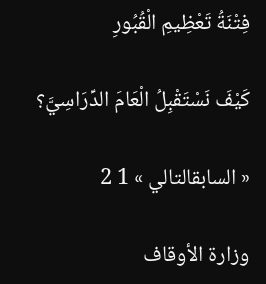فِتْنَةُ تَعْظِيمِ الْقُبُورِ

كَيْفَ نَسْتَقْبِلُ الْعَامَ الدِّرَاسِيَّ؟

« السابقالتالي » 1 2

وزارة الأوقاف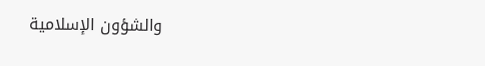والشؤون الإسلامية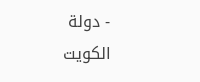- دولة الكويت